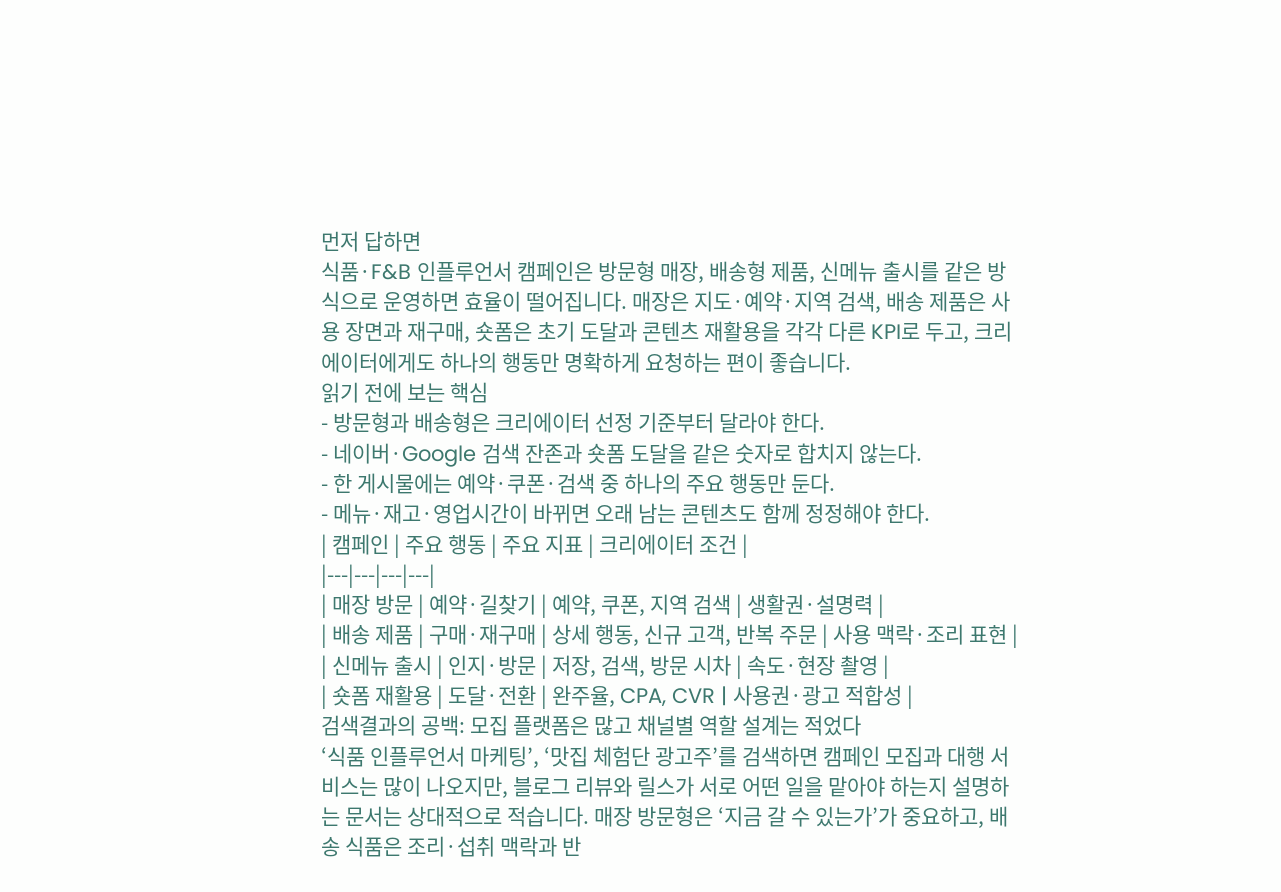먼저 답하면
식품·F&B 인플루언서 캠페인은 방문형 매장, 배송형 제품, 신메뉴 출시를 같은 방식으로 운영하면 효율이 떨어집니다. 매장은 지도·예약·지역 검색, 배송 제품은 사용 장면과 재구매, 숏폼은 초기 도달과 콘텐츠 재활용을 각각 다른 KPI로 두고, 크리에이터에게도 하나의 행동만 명확하게 요청하는 편이 좋습니다.
읽기 전에 보는 핵심
- 방문형과 배송형은 크리에이터 선정 기준부터 달라야 한다.
- 네이버·Google 검색 잔존과 숏폼 도달을 같은 숫자로 합치지 않는다.
- 한 게시물에는 예약·쿠폰·검색 중 하나의 주요 행동만 둔다.
- 메뉴·재고·영업시간이 바뀌면 오래 남는 콘텐츠도 함께 정정해야 한다.
| 캠페인 | 주요 행동 | 주요 지표 | 크리에이터 조건 |
|---|---|---|---|
| 매장 방문 | 예약·길찾기 | 예약, 쿠폰, 지역 검색 | 생활권·설명력 |
| 배송 제품 | 구매·재구매 | 상세 행동, 신규 고객, 반복 주문 | 사용 맥락·조리 표현 |
| 신메뉴 출시 | 인지·방문 | 저장, 검색, 방문 시차 | 속도·현장 촬영 |
| 숏폼 재활용 | 도달·전환 | 완주율, CPA, CVR | 사용권·광고 적합성 |
검색결과의 공백: 모집 플랫폼은 많고 채널별 역할 설계는 적었다
‘식품 인플루언서 마케팅’, ‘맛집 체험단 광고주’를 검색하면 캠페인 모집과 대행 서비스는 많이 나오지만, 블로그 리뷰와 릴스가 서로 어떤 일을 맡아야 하는지 설명하는 문서는 상대적으로 적습니다. 매장 방문형은 ‘지금 갈 수 있는가’가 중요하고, 배송 식품은 조리·섭취 맥락과 반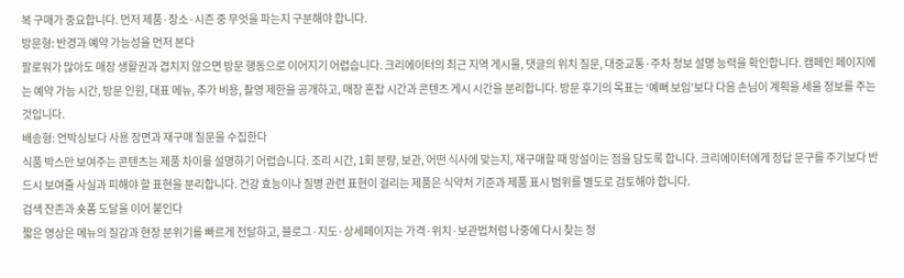복 구매가 중요합니다. 먼저 제품·장소·시즌 중 무엇을 파는지 구분해야 합니다.
방문형: 반경과 예약 가능성을 먼저 본다
팔로워가 많아도 매장 생활권과 겹치지 않으면 방문 행동으로 이어지기 어렵습니다. 크리에이터의 최근 지역 게시물, 댓글의 위치 질문, 대중교통·주차 정보 설명 능력을 확인합니다. 캠페인 페이지에는 예약 가능 시간, 방문 인원, 대표 메뉴, 추가 비용, 촬영 제한을 공개하고, 매장 혼잡 시간과 콘텐츠 게시 시간을 분리합니다. 방문 후기의 목표는 ‘예뻐 보임’보다 다음 손님이 계획을 세울 정보를 주는 것입니다.
배송형: 언박싱보다 사용 장면과 재구매 질문을 수집한다
식품 박스만 보여주는 콘텐츠는 제품 차이를 설명하기 어렵습니다. 조리 시간, 1회 분량, 보관, 어떤 식사에 맞는지, 재구매할 때 망설이는 점을 담도록 합니다. 크리에이터에게 정답 문구를 주기보다 반드시 보여줄 사실과 피해야 할 표현을 분리합니다. 건강 효능이나 질병 관련 표현이 걸리는 제품은 식약처 기준과 제품 표시 범위를 별도로 검토해야 합니다.
검색 잔존과 숏폼 도달을 이어 붙인다
짧은 영상은 메뉴의 질감과 현장 분위기를 빠르게 전달하고, 블로그·지도·상세페이지는 가격·위치·보관법처럼 나중에 다시 찾는 정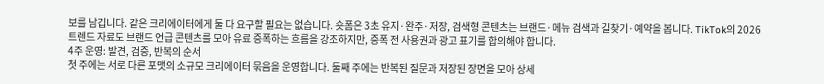보를 남깁니다. 같은 크리에이터에게 둘 다 요구할 필요는 없습니다. 숏폼은 3초 유지·완주·저장, 검색형 콘텐츠는 브랜드·메뉴 검색과 길찾기·예약을 봅니다. TikTok의 2026 트렌드 자료도 브랜드 언급 콘텐츠를 모아 유료 증폭하는 흐름을 강조하지만, 증폭 전 사용권과 광고 표기를 합의해야 합니다.
4주 운영: 발견, 검증, 반복의 순서
첫 주에는 서로 다른 포맷의 소규모 크리에이터 묶음을 운영합니다. 둘째 주에는 반복된 질문과 저장된 장면을 모아 상세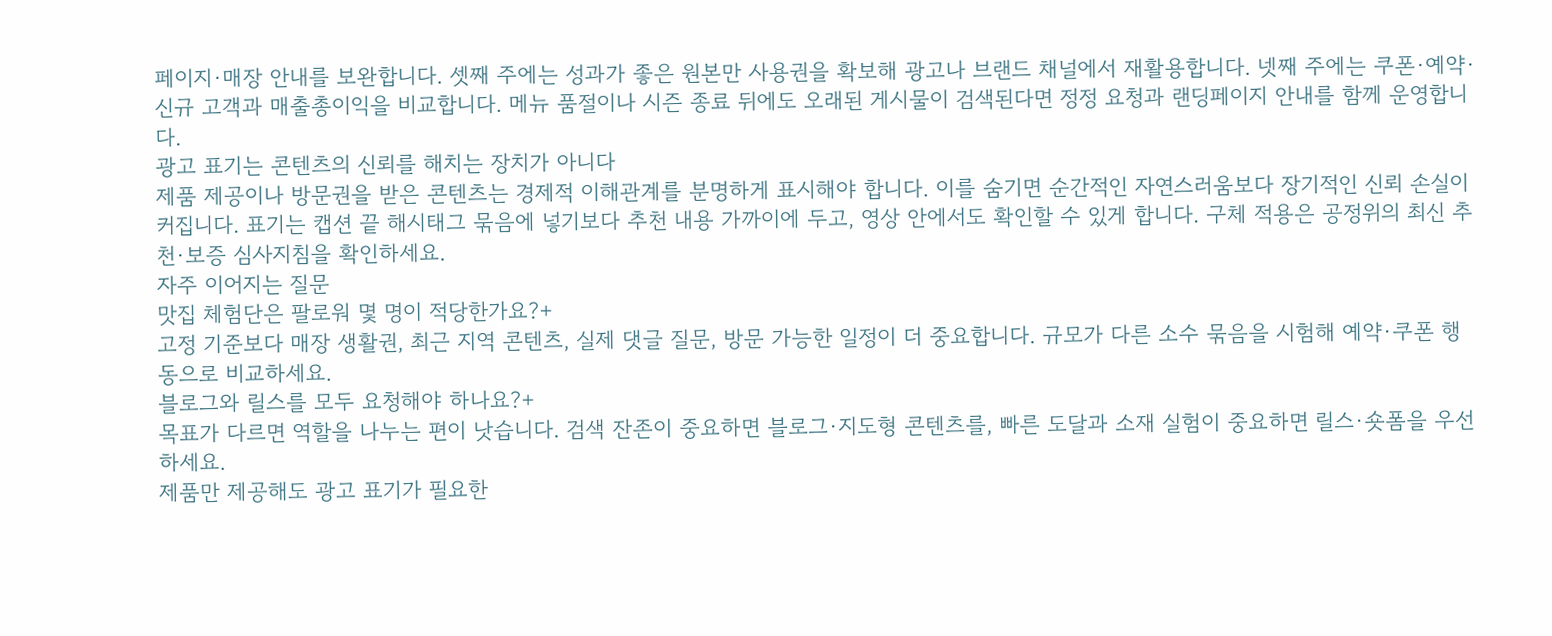페이지·매장 안내를 보완합니다. 셋째 주에는 성과가 좋은 원본만 사용권을 확보해 광고나 브랜드 채널에서 재활용합니다. 넷째 주에는 쿠폰·예약·신규 고객과 매출총이익을 비교합니다. 메뉴 품절이나 시즌 종료 뒤에도 오래된 게시물이 검색된다면 정정 요청과 랜딩페이지 안내를 함께 운영합니다.
광고 표기는 콘텐츠의 신뢰를 해치는 장치가 아니다
제품 제공이나 방문권을 받은 콘텐츠는 경제적 이해관계를 분명하게 표시해야 합니다. 이를 숨기면 순간적인 자연스러움보다 장기적인 신뢰 손실이 커집니다. 표기는 캡션 끝 해시태그 묶음에 넣기보다 추천 내용 가까이에 두고, 영상 안에서도 확인할 수 있게 합니다. 구체 적용은 공정위의 최신 추천·보증 심사지침을 확인하세요.
자주 이어지는 질문
맛집 체험단은 팔로워 몇 명이 적당한가요?+
고정 기준보다 매장 생활권, 최근 지역 콘텐츠, 실제 댓글 질문, 방문 가능한 일정이 더 중요합니다. 규모가 다른 소수 묶음을 시험해 예약·쿠폰 행동으로 비교하세요.
블로그와 릴스를 모두 요청해야 하나요?+
목표가 다르면 역할을 나누는 편이 낫습니다. 검색 잔존이 중요하면 블로그·지도형 콘텐츠를, 빠른 도달과 소재 실험이 중요하면 릴스·숏폼을 우선하세요.
제품만 제공해도 광고 표기가 필요한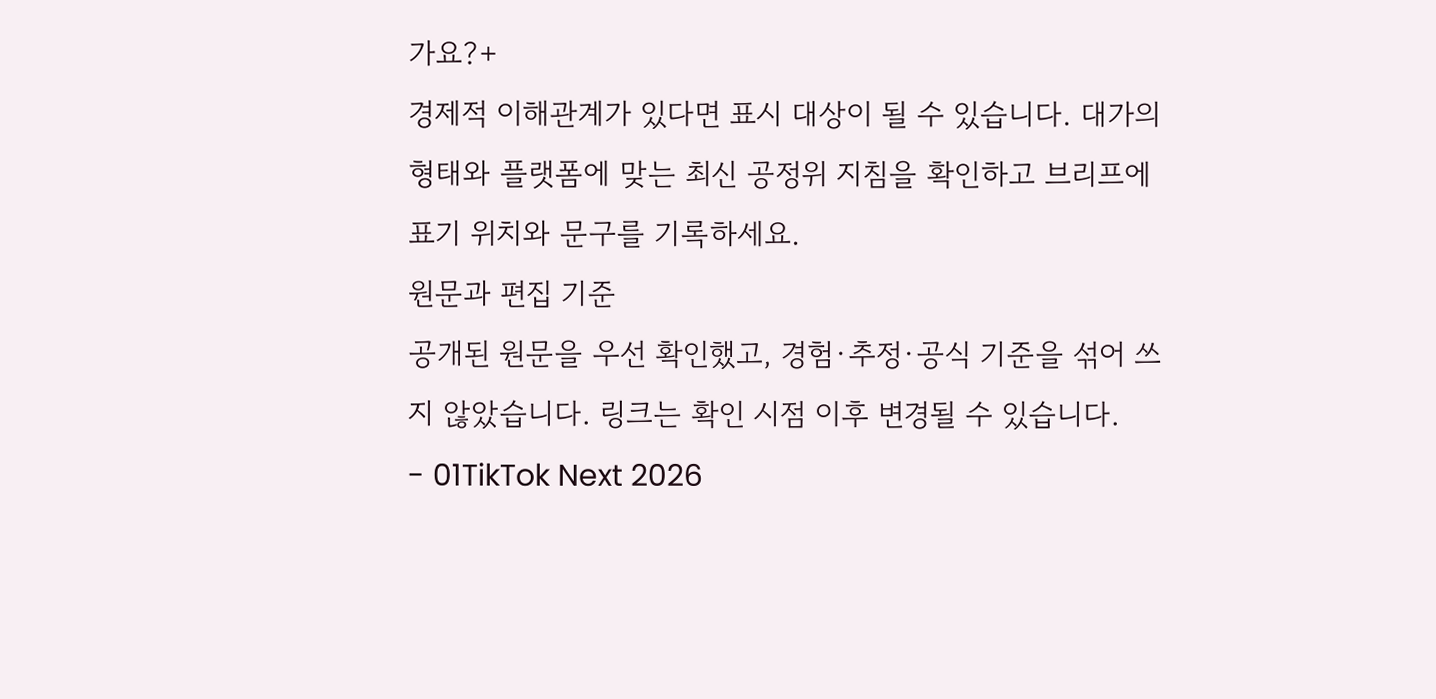가요?+
경제적 이해관계가 있다면 표시 대상이 될 수 있습니다. 대가의 형태와 플랫폼에 맞는 최신 공정위 지침을 확인하고 브리프에 표기 위치와 문구를 기록하세요.
원문과 편집 기준
공개된 원문을 우선 확인했고, 경험·추정·공식 기준을 섞어 쓰지 않았습니다. 링크는 확인 시점 이후 변경될 수 있습니다.
- 01TikTok Next 2026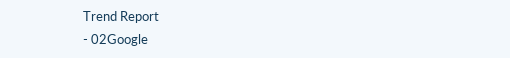Trend Report
- 02Google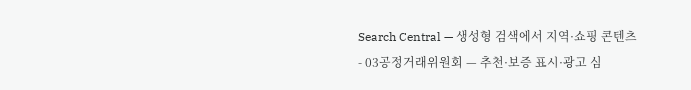Search Central — 생성형 검색에서 지역·쇼핑 콘텐츠
- 03공정거래위원회 — 추천·보증 표시·광고 심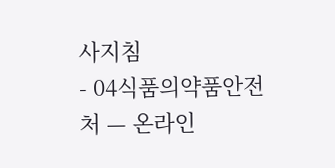사지침
- 04식품의약품안전처 — 온라인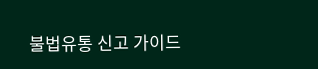불법유통 신고 가이드